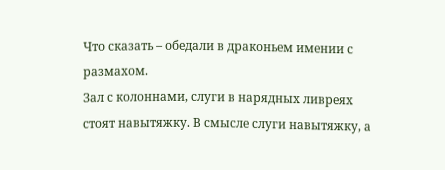Что сказать – обедали в драконьем имении с размахом.
Зал с колоннами, слуги в нарядных ливреях стоят навытяжку. В смысле слуги навытяжку, а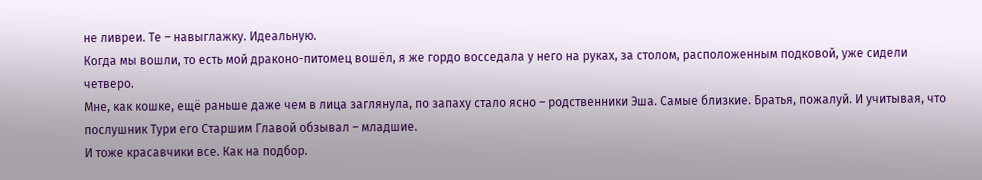не ливреи. Те – навыглажку. Идеальную.
Когда мы вошли, то есть мой драконо-питомец вошёл, я же гордо восседала у него на руках, за столом, расположенным подковой, уже сидели четверо.
Мне, как кошке, ещё раньше даже чем в лица заглянула, по запаху стало ясно – родственники Эша. Самые близкие. Братья, пожалуй. И учитывая, что послушник Тури его Старшим Главой обзывал – младшие.
И тоже красавчики все. Как на подбор.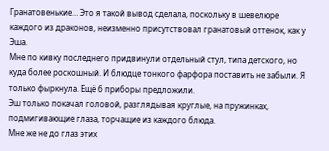Гранатовенькие… Это я такой вывод сделала, поскольку в шевелюре каждого из драконов, неизменно присутствовал гранатовый оттенок, как у Эша.
Мне по кивку последнего придвинули отдельный стул, типа детского, но куда более роскошный. И блюдце тонкого фарфора поставить не забыли. Я только фыркнула. Ещё б приборы предложили.
Эш только покачал головой, разглядывая круглые, на пружинках, подмигивающие глаза, торчащие из каждого блюда.
Мне же не до глаз этих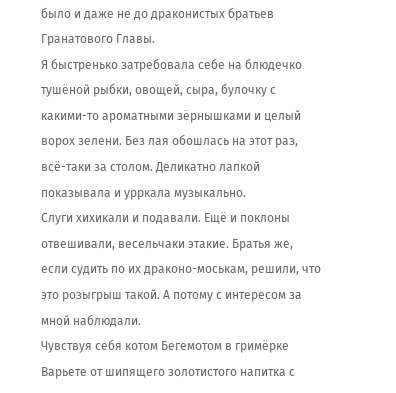было и даже не до драконистых братьев Гранатового Главы.
Я быстренько затребовала себе на блюдечко тушёной рыбки, овощей, сыра, булочку с какими-то ароматными зёрнышками и целый ворох зелени. Без лая обошлась на этот раз, всё-таки за столом. Деликатно лапкой показывала и урркала музыкально.
Слуги хихикали и подавали. Ещё и поклоны отвешивали, весельчаки этакие. Братья же, если судить по их драконо-моськам, решили, что это розыгрыш такой. А потому с интересом за мной наблюдали.
Чувствуя себя котом Бегемотом в гримёрке Варьете от шипящего золотистого напитка с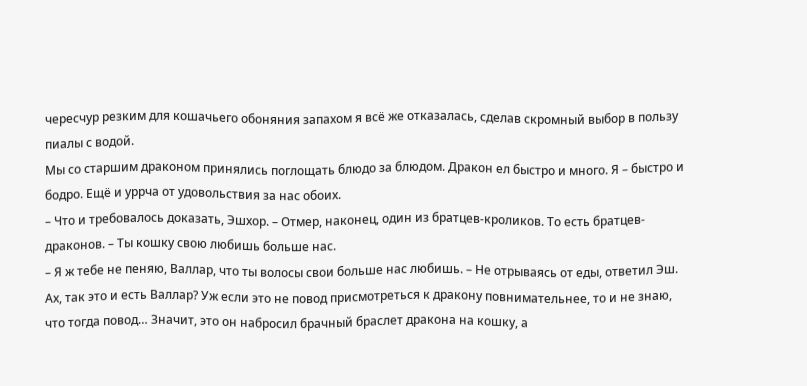чересчур резким для кошачьего обоняния запахом я всё же отказалась, сделав скромный выбор в пользу пиалы с водой.
Мы со старшим драконом принялись поглощать блюдо за блюдом. Дракон ел быстро и много. Я – быстро и бодро. Ещё и уррча от удовольствия за нас обоих.
– Что и требовалось доказать, Эшхор. – Отмер, наконец, один из братцев-кроликов. То есть братцев-драконов. – Ты кошку свою любишь больше нас.
– Я ж тебе не пеняю, Валлар, что ты волосы свои больше нас любишь. – Не отрываясь от еды, ответил Эш.
Ах, так это и есть Валлар? Уж если это не повод присмотреться к дракону повнимательнее, то и не знаю, что тогда повод… Значит, это он набросил брачный браслет дракона на кошку, а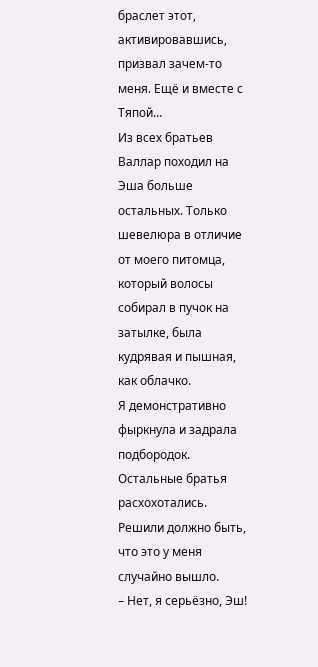браслет этот, активировавшись, призвал зачем-то меня. Ещё и вместе с Тяпой…
Из всех братьев Валлар походил на Эша больше остальных. Только шевелюра в отличие от моего питомца, который волосы собирал в пучок на затылке, была кудрявая и пышная, как облачко.
Я демонстративно фыркнула и задрала подбородок. Остальные братья расхохотались. Решили должно быть, что это у меня случайно вышло.
– Нет, я серьёзно, Эш!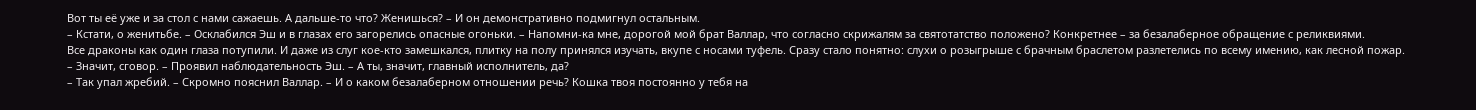Вот ты её уже и за стол с нами сажаешь. А дальше-то что? Женишься? – И он демонстративно подмигнул остальным.
– Кстати, о женитьбе. – Осклабился Эш и в глазах его загорелись опасные огоньки. – Напомни-ка мне, дорогой мой брат Валлар, что согласно скрижалям за святотатство положено? Конкретнее – за безалаберное обращение с реликвиями.
Все драконы как один глаза потупили. И даже из слуг кое-кто замешкался, плитку на полу принялся изучать, вкупе с носами туфель. Сразу стало понятно: слухи о розыгрыше с брачным браслетом разлетелись по всему имению, как лесной пожар.
– Значит, сговор. – Проявил наблюдательность Эш. – А ты, значит, главный исполнитель, да?
– Так упал жребий. – Скромно пояснил Валлар. – И о каком безалаберном отношении речь? Кошка твоя постоянно у тебя на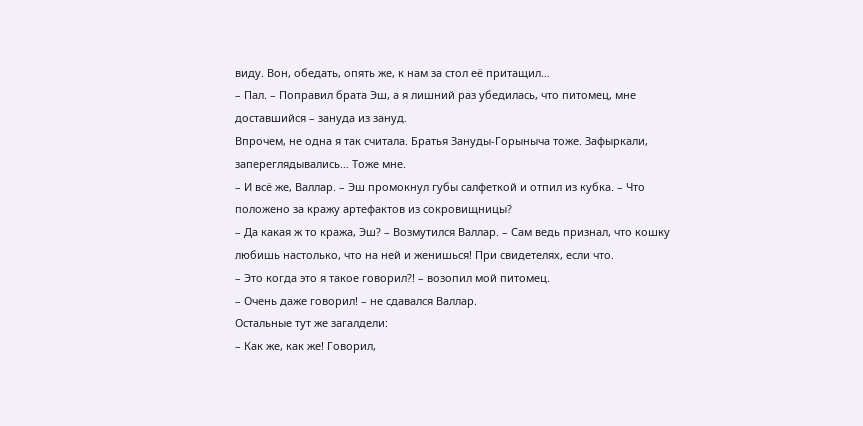виду. Вон, обедать, опять же, к нам за стол её притащил…
– Пал. – Поправил брата Эш, а я лишний раз убедилась, что питомец, мне доставшийся – зануда из зануд.
Впрочем, не одна я так считала. Братья Зануды-Горыныча тоже. Зафыркали, запереглядывались… Тоже мне.
– И всё же, Валлар. – Эш промокнул губы салфеткой и отпил из кубка. – Что положено за кражу артефактов из сокровищницы?
– Да какая ж то кража, Эш? – Возмутился Валлар. – Сам ведь признал, что кошку любишь настолько, что на ней и женишься! При свидетелях, если что.
– Это когда это я такое говорил?! – возопил мой питомец.
– Очень даже говорил! – не сдавался Валлар.
Остальные тут же загалдели:
– Как же, как же! Говорил,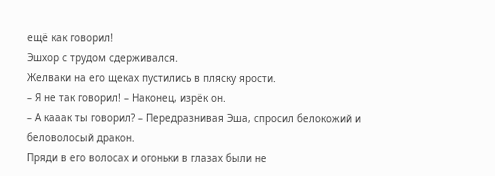ещё как говорил!
Эшхор с трудом сдерживался.
Желваки на его щеках пустились в пляску ярости.
– Я не так говорил! – Наконец, изрёк он.
– А кааак ты говорил? – Передразнивая Эша, спросил белокожий и беловолосый дракон.
Пряди в его волосах и огоньки в глазах были не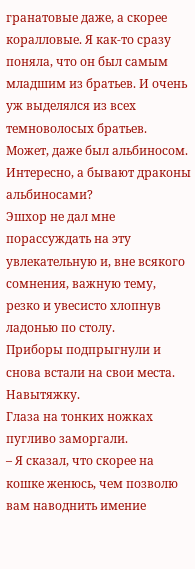гранатовые даже, а скорее коралловые. Я как-то сразу поняла, что он был самым младшим из братьев. И очень уж выделялся из всех темноволосых братьев. Может, даже был альбиносом.
Интересно, а бывают драконы альбиносами?
Эшхор не дал мне порассуждать на эту увлекательную и, вне всякого сомнения, важную тему, резко и увесисто хлопнув ладонью по столу.
Приборы подпрыгнули и снова встали на свои места.
Навытяжку.
Глаза на тонких ножках пугливо заморгали.
– Я сказал, что скорее на кошке женюсь, чем позволю вам наводнить имение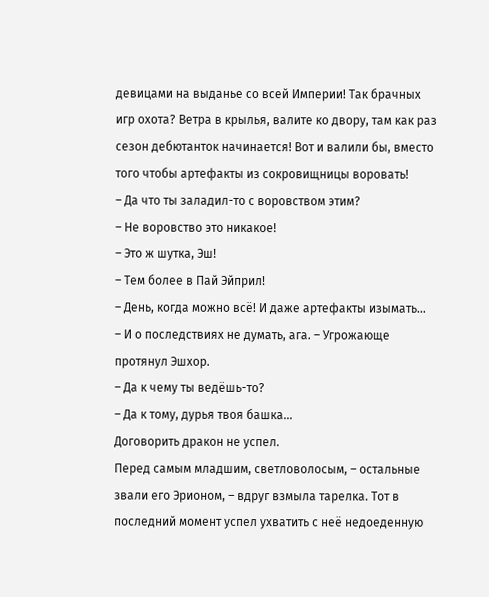девицами на выданье со всей Империи! Так брачных игр охота? Ветра в крылья, валите ко двору, там как раз сезон дебютанток начинается! Вот и валили бы, вместо того чтобы артефакты из сокровищницы воровать!
– Да что ты заладил-то с воровством этим?
– Не воровство это никакое!
– Это ж шутка, Эш!
– Тем более в Пай Эйприл!
– День, когда можно всё! И даже артефакты изымать…
– И о последствиях не думать, ага. – Угрожающе протянул Эшхор.
– Да к чему ты ведёшь-то?
– Да к тому, дурья твоя башка…
Договорить дракон не успел.
Перед самым младшим, светловолосым, – остальные звали его Эрионом, – вдруг взмыла тарелка. Тот в последний момент успел ухватить с неё недоеденную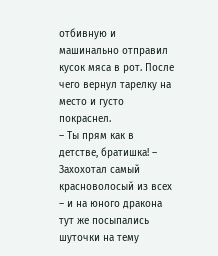отбивную и машинально отправил кусок мяса в рот. После чего вернул тарелку на место и густо покраснел.
– Ты прям как в детстве, братишка! – Захохотал самый красноволосый из всех – и на юного дракона тут же посыпались шуточки на тему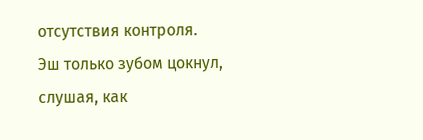отсутствия контроля.
Эш только зубом цокнул, слушая, как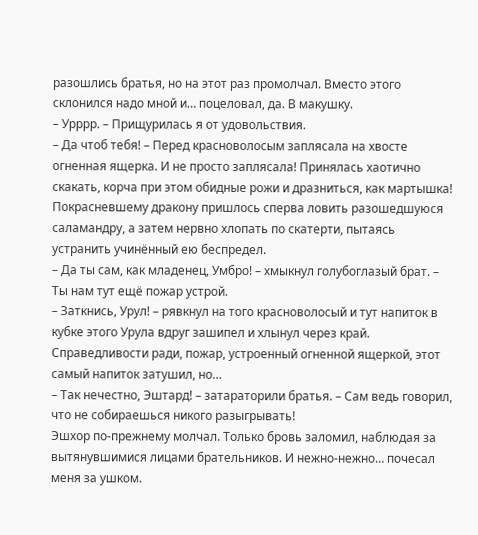разошлись братья, но на этот раз промолчал. Вместо этого склонился надо мной и… поцеловал, да. В макушку.
– Урррр. – Прищурилась я от удовольствия.
– Да чтоб тебя! – Перед красноволосым заплясала на хвосте огненная ящерка. И не просто заплясала! Принялась хаотично скакать, корча при этом обидные рожи и дразниться, как мартышка! Покрасневшему дракону пришлось сперва ловить разошедшуюся саламандру, а затем нервно хлопать по скатерти, пытаясь устранить учинённый ею беспредел.
– Да ты сам, как младенец, Умбро! – хмыкнул голубоглазый брат. – Ты нам тут ещё пожар устрой.
– Заткнись, Урул! – рявкнул на того красноволосый и тут напиток в кубке этого Урула вдруг зашипел и хлынул через край.
Справедливости ради, пожар, устроенный огненной ящеркой, этот самый напиток затушил, но…
– Так нечестно, Эштард! – затараторили братья. – Сам ведь говорил, что не собираешься никого разыгрывать!
Эшхор по-прежнему молчал. Только бровь заломил, наблюдая за вытянувшимися лицами брательников. И нежно-нежно… почесал меня за ушком.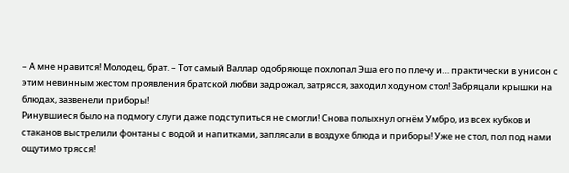– А мне нравится! Молодец, брат. – Тот самый Валлар одобряюще похлопал Эша его по плечу и… практически в унисон с этим невинным жестом проявления братской любви задрожал, затрясся, заходил ходуном стол! Забряцали крышки на блюдах, зазвенели приборы!
Ринувшиеся было на подмогу слуги даже подступиться не смогли! Снова полыхнул огнём Умбро, из всех кубков и стаканов выстрелили фонтаны с водой и напитками, заплясали в воздухе блюда и приборы! Уже не стол, пол под нами ощутимо трясся!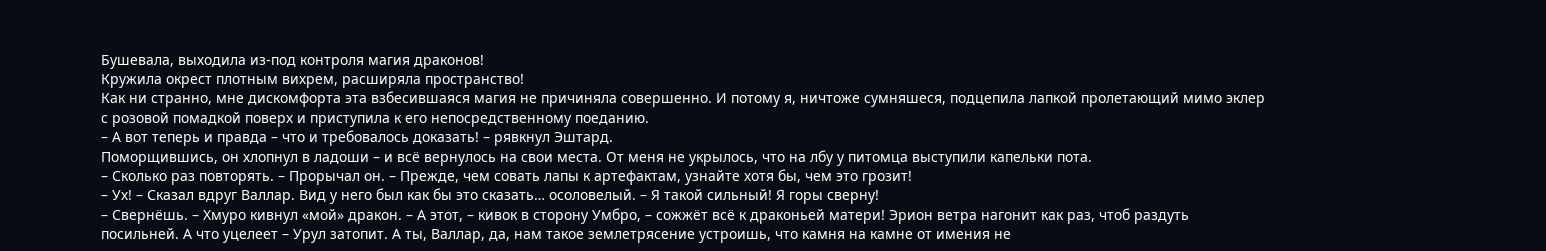Бушевала, выходила из-под контроля магия драконов!
Кружила окрест плотным вихрем, расширяла пространство!
Как ни странно, мне дискомфорта эта взбесившаяся магия не причиняла совершенно. И потому я, ничтоже сумняшеся, подцепила лапкой пролетающий мимо эклер с розовой помадкой поверх и приступила к его непосредственному поеданию.
– А вот теперь и правда – что и требовалось доказать! – рявкнул Эштард.
Поморщившись, он хлопнул в ладоши – и всё вернулось на свои места. От меня не укрылось, что на лбу у питомца выступили капельки пота.
– Сколько раз повторять. – Прорычал он. – Прежде, чем совать лапы к артефактам, узнайте хотя бы, чем это грозит!
– Ух! – Сказал вдруг Валлар. Вид у него был как бы это сказать… осоловелый. – Я такой сильный! Я горы сверну!
– Свернёшь. – Хмуро кивнул «мой» дракон. – А этот, – кивок в сторону Умбро, – сожжёт всё к драконьей матери! Эрион ветра нагонит как раз, чтоб раздуть посильней. А что уцелеет – Урул затопит. А ты, Валлар, да, нам такое землетрясение устроишь, что камня на камне от имения не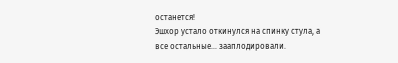останется!
Эшхор устало откинулся на спинку стула, а все остальные… зааплодировали.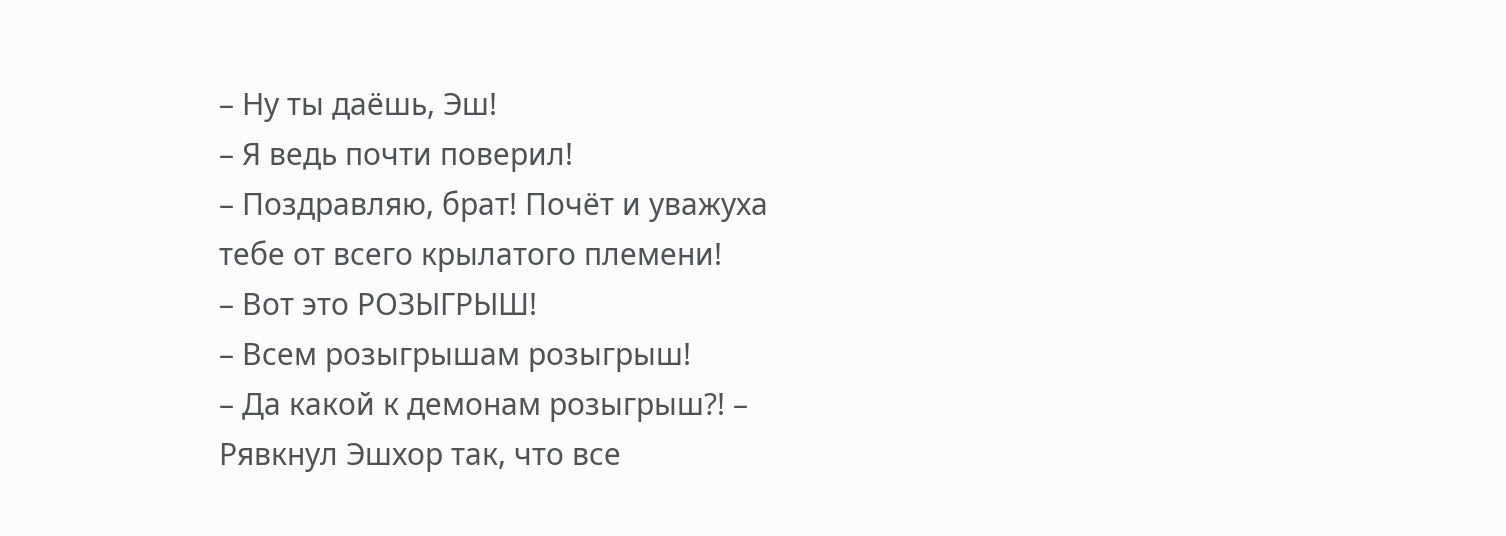– Ну ты даёшь, Эш!
– Я ведь почти поверил!
– Поздравляю, брат! Почёт и уважуха тебе от всего крылатого племени!
– Вот это РОЗЫГРЫШ!
– Всем розыгрышам розыгрыш!
– Да какой к демонам розыгрыш?! – Рявкнул Эшхор так, что все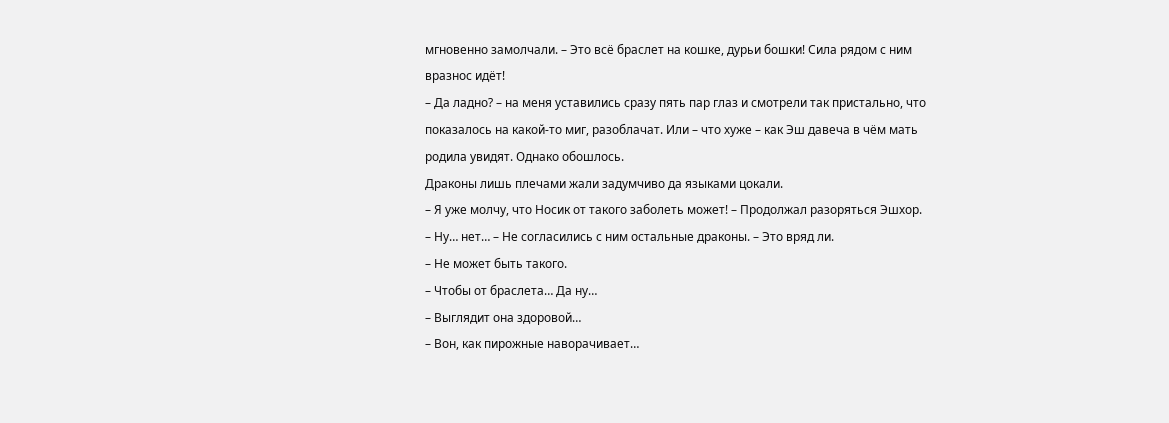мгновенно замолчали. – Это всё браслет на кошке, дурьи бошки! Сила рядом с ним вразнос идёт!
– Да ладно? – на меня уставились сразу пять пар глаз и смотрели так пристально, что показалось на какой-то миг, разоблачат. Или – что хуже – как Эш давеча в чём мать родила увидят. Однако обошлось.
Драконы лишь плечами жали задумчиво да языками цокали.
– Я уже молчу, что Носик от такого заболеть может! – Продолжал разоряться Эшхор.
– Ну… нет… – Не согласились с ним остальные драконы. – Это вряд ли.
– Не может быть такого.
– Чтобы от браслета… Да ну…
– Выглядит она здоровой…
– Вон, как пирожные наворачивает…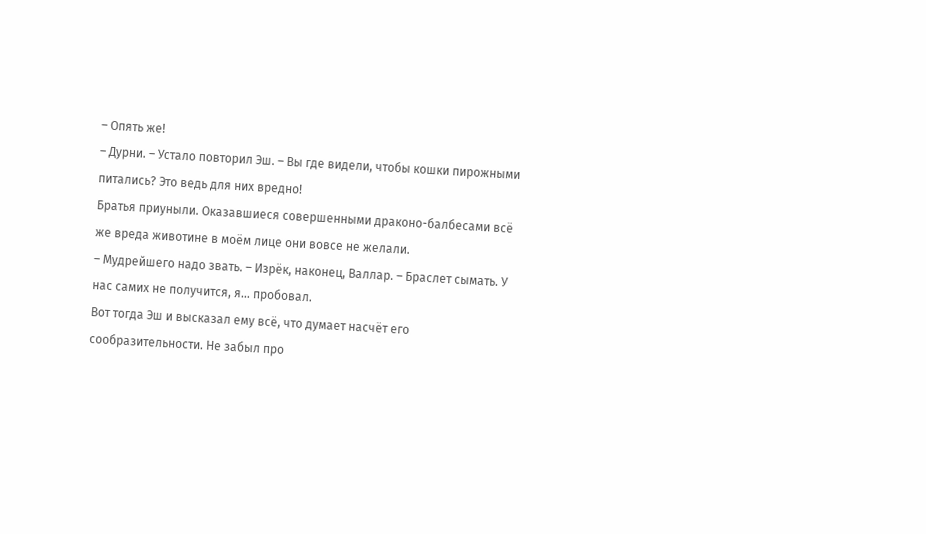– Опять же!
– Дурни. – Устало повторил Эш. – Вы где видели, чтобы кошки пирожными питались? Это ведь для них вредно!
Братья приуныли. Оказавшиеся совершенными драконо-балбесами всё же вреда животине в моём лице они вовсе не желали.
– Мудрейшего надо звать. – Изрёк, наконец, Валлар. – Браслет сымать. У нас самих не получится, я… пробовал.
Вот тогда Эш и высказал ему всё, что думает насчёт его сообразительности. Не забыл про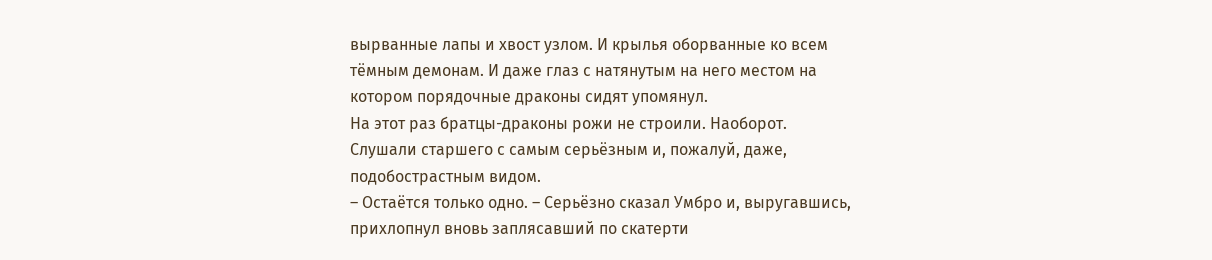вырванные лапы и хвост узлом. И крылья оборванные ко всем тёмным демонам. И даже глаз с натянутым на него местом на котором порядочные драконы сидят упомянул.
На этот раз братцы-драконы рожи не строили. Наоборот. Слушали старшего с самым серьёзным и, пожалуй, даже, подобострастным видом.
– Остаётся только одно. – Серьёзно сказал Умбро и, выругавшись, прихлопнул вновь заплясавший по скатерти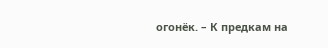огонёк. – К предкам на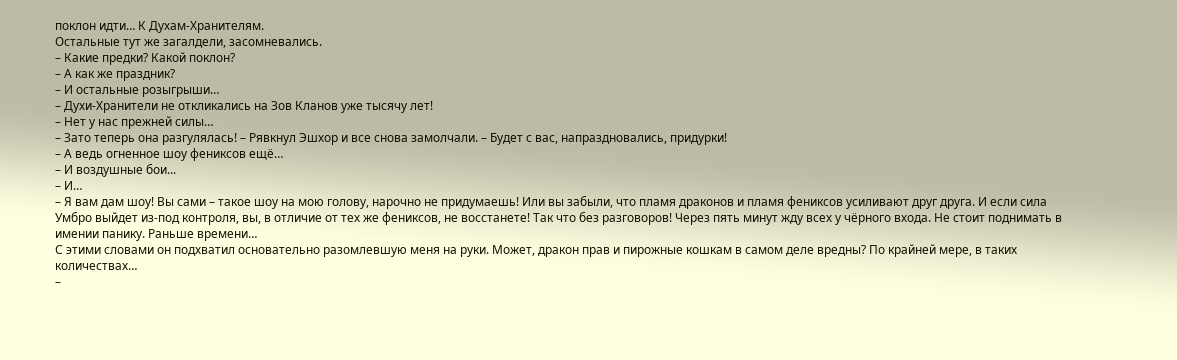поклон идти… К Духам-Хранителям.
Остальные тут же загалдели, засомневались.
– Какие предки? Какой поклон?
– А как же праздник?
– И остальные розыгрыши…
– Духи-Хранители не откликались на Зов Кланов уже тысячу лет!
– Нет у нас прежней силы…
– Зато теперь она разгулялась! – Рявкнул Эшхор и все снова замолчали. – Будет с вас, напраздновались, придурки!
– А ведь огненное шоу фениксов ещё…
– И воздушные бои...
– И…
– Я вам дам шоу! Вы сами – такое шоу на мою голову, нарочно не придумаешь! Или вы забыли, что пламя драконов и пламя фениксов усиливают друг друга. И если сила Умбро выйдет из-под контроля, вы, в отличие от тех же фениксов, не восстанете! Так что без разговоров! Через пять минут жду всех у чёрного входа. Не стоит поднимать в имении панику. Раньше времени…
С этими словами он подхватил основательно разомлевшую меня на руки. Может, дракон прав и пирожные кошкам в самом деле вредны? По крайней мере, в таких количествах…
–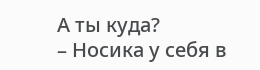А ты куда?
– Носика у себя в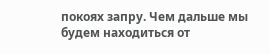покоях запру. Чем дальше мы будем находиться от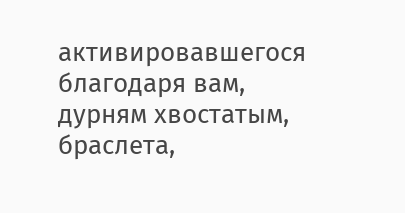активировавшегося благодаря вам, дурням хвостатым, браслета,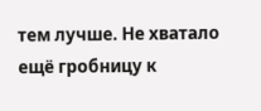тем лучше. Не хватало ещё гробницу к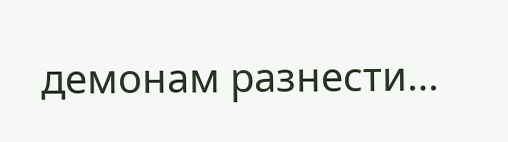демонам разнести…